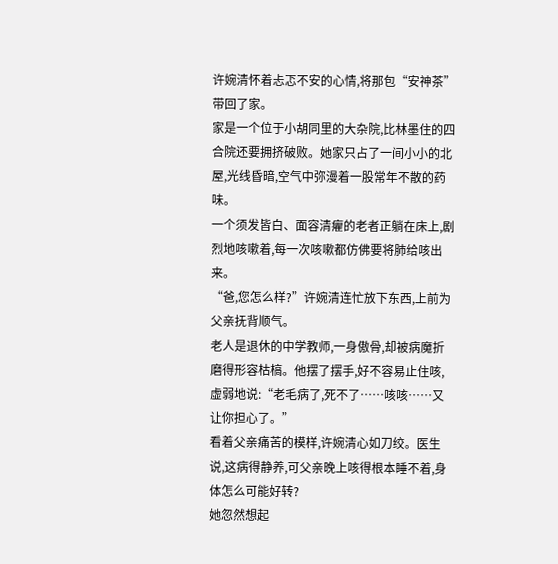许婉清怀着忐忑不安的心情,将那包“安神茶”带回了家。
家是一个位于小胡同里的大杂院,比林墨住的四合院还要拥挤破败。她家只占了一间小小的北屋,光线昏暗,空气中弥漫着一股常年不散的药味。
一个须发皆白、面容清癯的老者正躺在床上,剧烈地咳嗽着,每一次咳嗽都仿佛要将肺给咳出来。
“爸,您怎么样?”许婉清连忙放下东西,上前为父亲抚背顺气。
老人是退休的中学教师,一身傲骨,却被病魔折磨得形容枯槁。他摆了摆手,好不容易止住咳,虚弱地说:“老毛病了,死不了……咳咳……又让你担心了。”
看着父亲痛苦的模样,许婉清心如刀绞。医生说,这病得静养,可父亲晚上咳得根本睡不着,身体怎么可能好转?
她忽然想起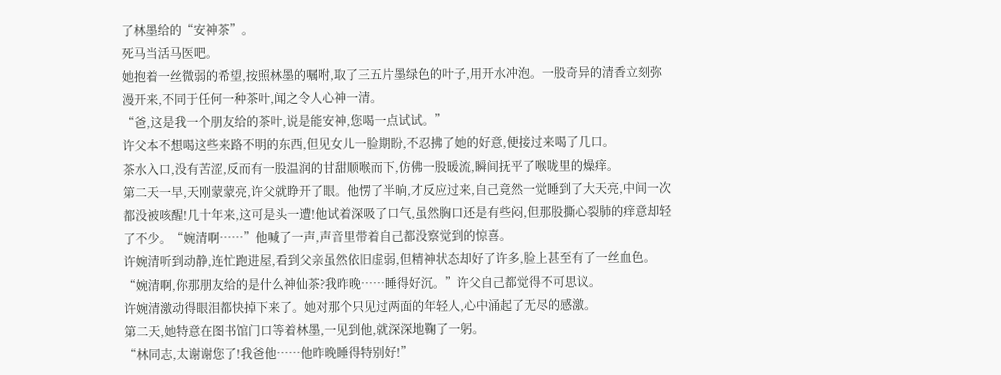了林墨给的“安神茶”。
死马当活马医吧。
她抱着一丝微弱的希望,按照林墨的嘱咐,取了三五片墨绿色的叶子,用开水冲泡。一股奇异的清香立刻弥漫开来,不同于任何一种茶叶,闻之令人心神一清。
“爸,这是我一个朋友给的茶叶,说是能安神,您喝一点试试。”
许父本不想喝这些来路不明的东西,但见女儿一脸期盼,不忍拂了她的好意,便接过来喝了几口。
茶水入口,没有苦涩,反而有一股温润的甘甜顺喉而下,仿佛一股暖流,瞬间抚平了喉咙里的燥痒。
第二天一早,天刚蒙蒙亮,许父就睁开了眼。他愣了半晌,才反应过来,自己竟然一觉睡到了大天亮,中间一次都没被咳醒!几十年来,这可是头一遭!他试着深吸了口气,虽然胸口还是有些闷,但那股撕心裂肺的痒意却轻了不少。“婉清啊……”他喊了一声,声音里带着自己都没察觉到的惊喜。
许婉清听到动静,连忙跑进屋,看到父亲虽然依旧虚弱,但精神状态却好了许多,脸上甚至有了一丝血色。
“婉清啊,你那朋友给的是什么神仙茶?我昨晚……睡得好沉。”许父自己都觉得不可思议。
许婉清激动得眼泪都快掉下来了。她对那个只见过两面的年轻人,心中涌起了无尽的感激。
第二天,她特意在图书馆门口等着林墨,一见到他,就深深地鞠了一躬。
“林同志,太谢谢您了!我爸他……他昨晚睡得特别好!”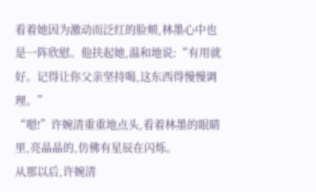看着她因为激动而泛红的脸颊,林墨心中也是一阵欣慰。他扶起她,温和地说:“有用就好。记得让你父亲坚持喝,这东西得慢慢调理。”
“嗯!”许婉清重重地点头,看着林墨的眼睛里,亮晶晶的,仿佛有星辰在闪烁。
从那以后,许婉清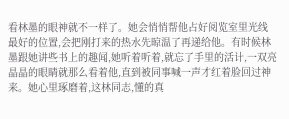看林墨的眼神就不一样了。她会悄悄帮他占好阅览室里光线最好的位置,会把刚打来的热水先晾温了再递给他。有时候林墨跟她讲些书上的趣闻,她听着听着,就忘了手里的活计,一双亮晶晶的眼睛就那么看着他,直到被同事喊一声才红着脸回过神来。她心里琢磨着,这林同志,懂的真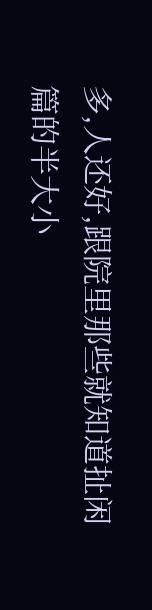多,人还好,跟院里那些就知道扯闲篇的半大小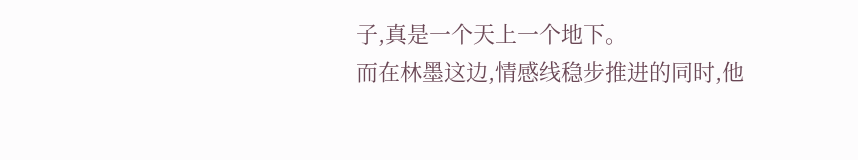子,真是一个天上一个地下。
而在林墨这边,情感线稳步推进的同时,他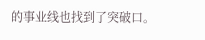的事业线也找到了突破口。